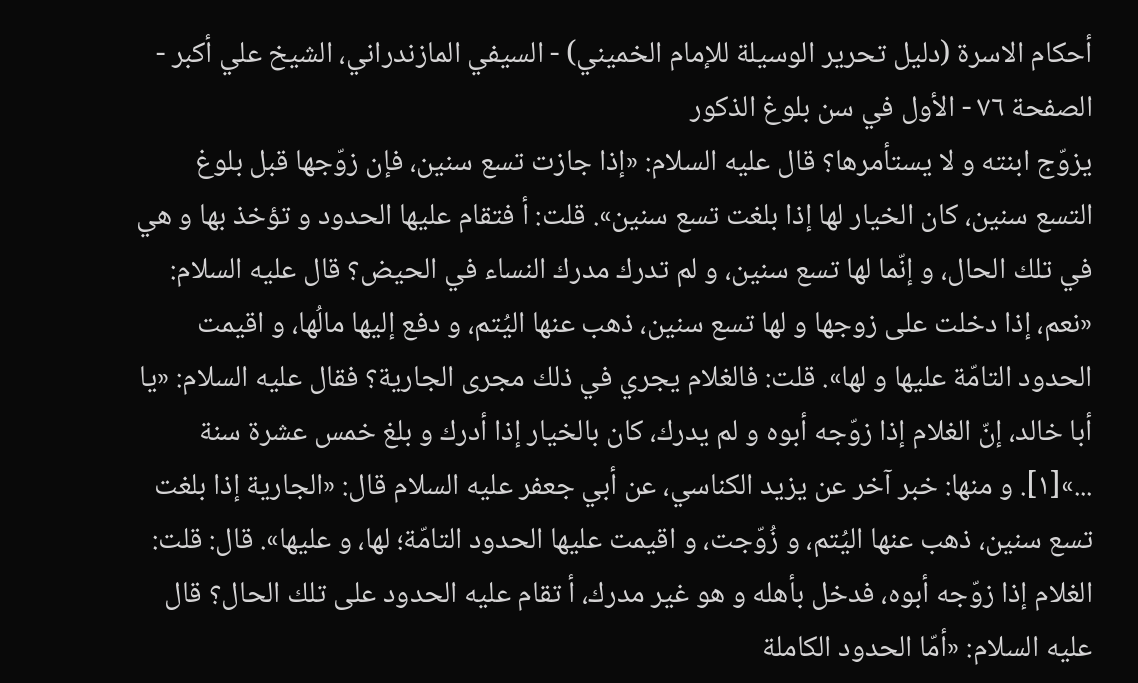أحكام الاسرة (دليل تحرير الوسيلة للإمام الخميني) - السيفي المازندراني، الشيخ علي أكبر - الصفحة ٧٦ - الأول في سن بلوغ الذكور
يزوّج ابنته و لا يستأمرها؟ قال عليه السلام: «إذا جازت تسع سنين، فإن زوّجها قبل بلوغ التسع سنين، كان الخيار لها إذا بلغت تسع سنين». قلت: أ فتقام عليها الحدود و تؤخذ بها و هي في تلك الحال، و إنّما لها تسع سنين، و لم تدرك مدرك النساء في الحيض؟ قال عليه السلام: «نعم، إذا دخلت على زوجها و لها تسع سنين، ذهب عنها اليُتم، و دفع إليها مالُها، و اقيمت الحدود التامّة عليها و لها». قلت: فالغلام يجري في ذلك مجرى الجارية؟ فقال عليه السلام: «يا أبا خالد، إنّ الغلام إذا زوّجه أبوه و لم يدرك، كان بالخيار إذا أدرك و بلغ خمس عشرة سنة ...»[١]. و منها: خبر آخر عن يزيد الكناسي، عن أبي جعفر عليه السلام قال: «الجارية إذا بلغت تسع سنين، ذهب عنها اليُتم، و زُوّجت، و اقيمت عليها الحدود التامّة؛ لها، و عليها». قال: قلت: الغلام إذا زوّجه أبوه، فدخل بأهله و هو غير مدرك، أ تقام عليه الحدود على تلك الحال؟ قال عليه السلام: «أمّا الحدود الكاملة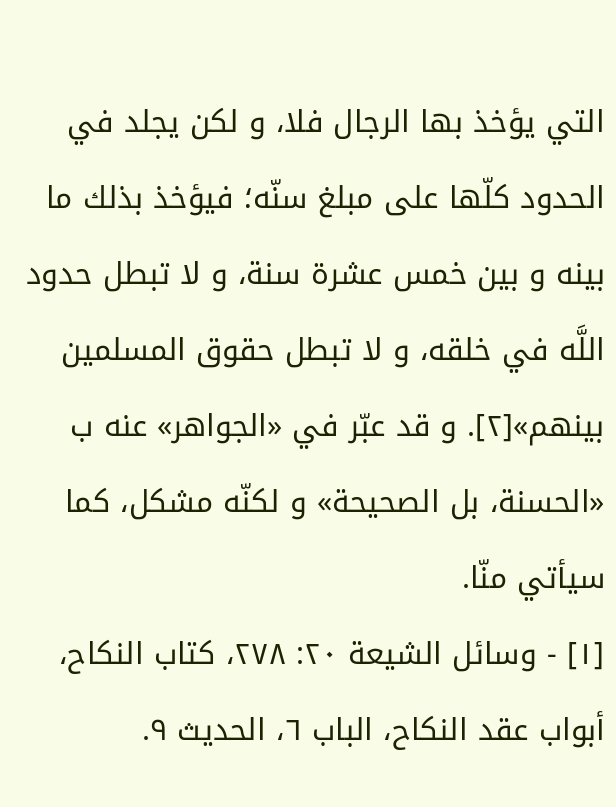التي يؤخذ بها الرجال فلا، و لكن يجلد في الحدود كلّها على مبلغ سنّه؛ فيؤخذ بذلك ما بينه و بين خمس عشرة سنة، و لا تبطل حدود اللَّه في خلقه، و لا تبطل حقوق المسلمين بينهم»[٢]. و قد عبّر في «الجواهر» عنه ب «الحسنة، بل الصحيحة» و لكنّه مشكل، كما سيأتي منّا.
[١] - وسائل الشيعة ٢٠: ٢٧٨، كتاب النكاح، أبواب عقد النكاح، الباب ٦، الحديث ٩.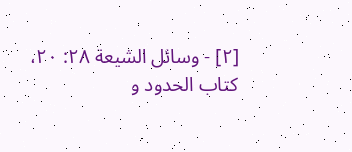[٢] - وسائل الشيعة ٢٨: ٢٠، كتاب الحدود و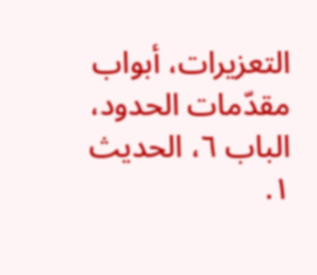التعزيرات، أبواب مقدّمات الحدود، الباب ٦، الحديث ١.